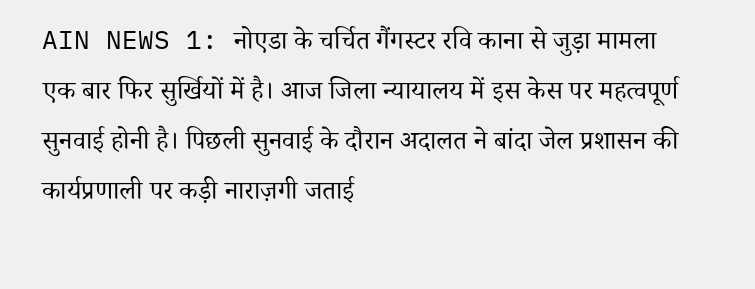AIN NEWS 1: नोएडा के चर्चित गैंगस्टर रवि काना से जुड़ा मामला एक बार फिर सुर्खियों में है। आज जिला न्यायालय में इस केस पर महत्वपूर्ण सुनवाई होनी है। पिछली सुनवाई के दौरान अदालत ने बांदा जेल प्रशासन की कार्यप्रणाली पर कड़ी नाराज़गी जताई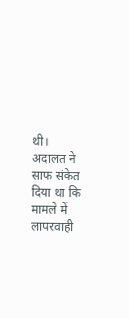थी। अदालत ने साफ संकेत दिया था कि मामले में लापरवाही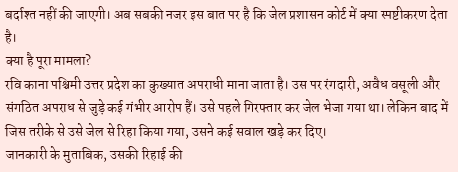बर्दाश्त नहीं की जाएगी। अब सबकी नजर इस बात पर है कि जेल प्रशासन कोर्ट में क्या स्पष्टीकरण देता है।
क्या है पूरा मामला?
रवि काना पश्चिमी उत्तर प्रदेश का कुख्यात अपराधी माना जाता है। उस पर रंगदारी, अवैध वसूली और संगठित अपराध से जुड़े कई गंभीर आरोप हैं। उसे पहले गिरफ्तार कर जेल भेजा गया था। लेकिन बाद में जिस तरीके से उसे जेल से रिहा किया गया, उसने कई सवाल खड़े कर दिए।
जानकारी के मुताबिक, उसकी रिहाई की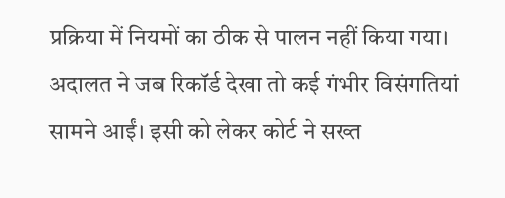प्रक्रिया में नियमों का ठीक से पालन नहीं किया गया। अदालत ने जब रिकॉर्ड देखा तो कई गंभीर विसंगतियां सामने आईं। इसी को लेकर कोर्ट ने सख्त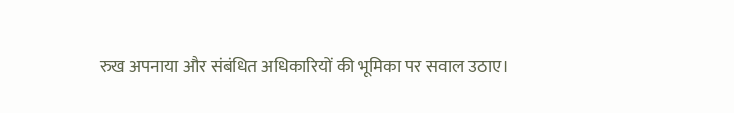रुख अपनाया और संबंधित अधिकारियों की भूमिका पर सवाल उठाए।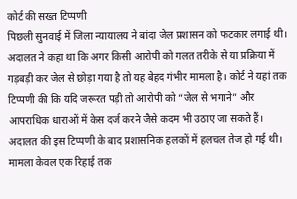कोर्ट की सख्त टिप्पणी
पिछली सुनवाई में जिला न्यायालय ने बांदा जेल प्रशासन को फटकार लगाई थी। अदालत ने कहा था कि अगर किसी आरोपी को गलत तरीके से या प्रक्रिया में गड़बड़ी कर जेल से छोड़ा गया है तो यह बेहद गंभीर मामला है। कोर्ट ने यहां तक टिप्पणी की कि यदि जरूरत पड़ी तो आरोपी को “जेल से भगाने” और आपराधिक धाराओं में केस दर्ज करने जैसे कदम भी उठाए जा सकते हैं।
अदालत की इस टिप्पणी के बाद प्रशासनिक हलकों में हलचल तेज हो गई थी। मामला केवल एक रिहाई तक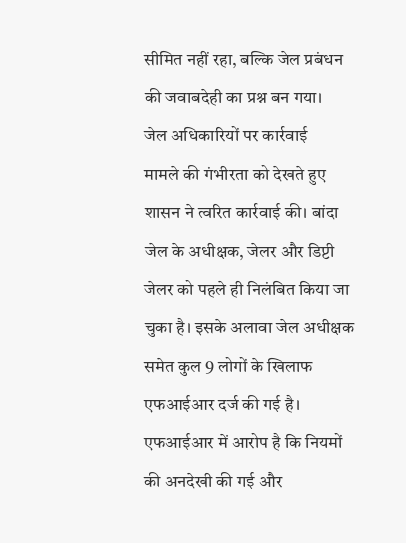सीमित नहीं रहा, बल्कि जेल प्रबंधन की जवाबदेही का प्रश्न बन गया।
जेल अधिकारियों पर कार्रवाई
मामले की गंभीरता को देखते हुए शासन ने त्वरित कार्रवाई की। बांदा जेल के अधीक्षक, जेलर और डिप्टी जेलर को पहले ही निलंबित किया जा चुका है। इसके अलावा जेल अधीक्षक समेत कुल 9 लोगों के खिलाफ एफआईआर दर्ज की गई है।
एफआईआर में आरोप है कि नियमों की अनदेखी की गई और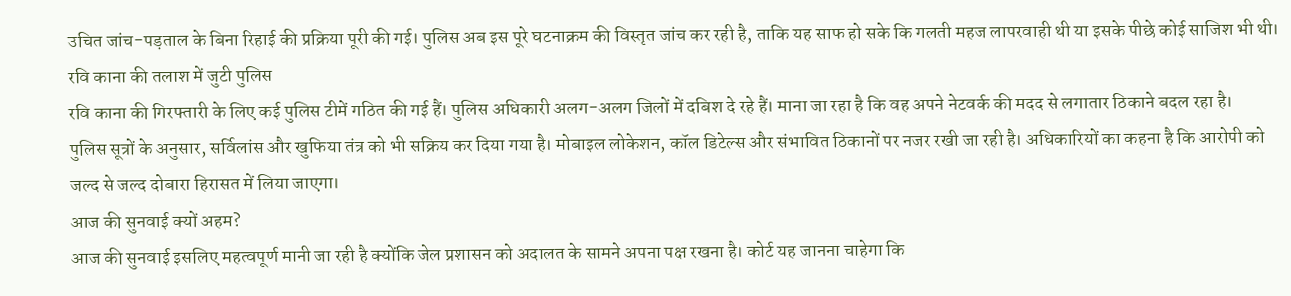उचित जांच-पड़ताल के बिना रिहाई की प्रक्रिया पूरी की गई। पुलिस अब इस पूरे घटनाक्रम की विस्तृत जांच कर रही है, ताकि यह साफ हो सके कि गलती महज लापरवाही थी या इसके पीछे कोई साजिश भी थी।
रवि काना की तलाश में जुटी पुलिस
रवि काना की गिरफ्तारी के लिए कई पुलिस टीमें गठित की गई हैं। पुलिस अधिकारी अलग-अलग जिलों में दबिश दे रहे हैं। माना जा रहा है कि वह अपने नेटवर्क की मदद से लगातार ठिकाने बदल रहा है।
पुलिस सूत्रों के अनुसार, सर्विलांस और खुफिया तंत्र को भी सक्रिय कर दिया गया है। मोबाइल लोकेशन, कॉल डिटेल्स और संभावित ठिकानों पर नजर रखी जा रही है। अधिकारियों का कहना है कि आरोपी को जल्द से जल्द दोबारा हिरासत में लिया जाएगा।
आज की सुनवाई क्यों अहम?
आज की सुनवाई इसलिए महत्वपूर्ण मानी जा रही है क्योंकि जेल प्रशासन को अदालत के सामने अपना पक्ष रखना है। कोर्ट यह जानना चाहेगा कि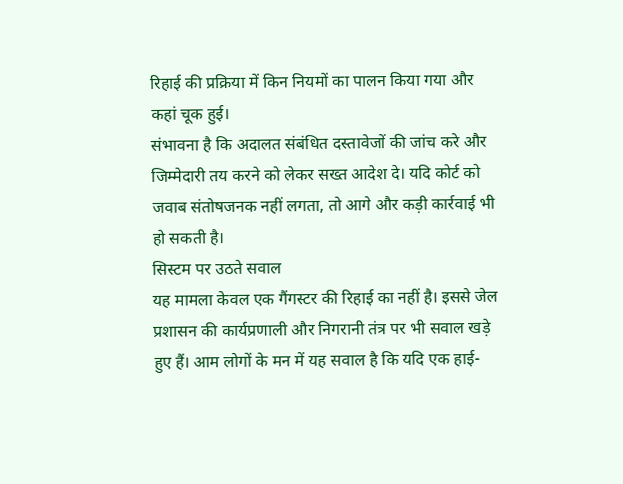रिहाई की प्रक्रिया में किन नियमों का पालन किया गया और कहां चूक हुई।
संभावना है कि अदालत संबंधित दस्तावेजों की जांच करे और जिम्मेदारी तय करने को लेकर सख्त आदेश दे। यदि कोर्ट को जवाब संतोषजनक नहीं लगता, तो आगे और कड़ी कार्रवाई भी हो सकती है।
सिस्टम पर उठते सवाल
यह मामला केवल एक गैंगस्टर की रिहाई का नहीं है। इससे जेल प्रशासन की कार्यप्रणाली और निगरानी तंत्र पर भी सवाल खड़े हुए हैं। आम लोगों के मन में यह सवाल है कि यदि एक हाई-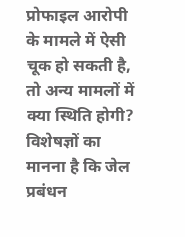प्रोफाइल आरोपी के मामले में ऐसी चूक हो सकती है, तो अन्य मामलों में क्या स्थिति होगी?
विशेषज्ञों का मानना है कि जेल प्रबंधन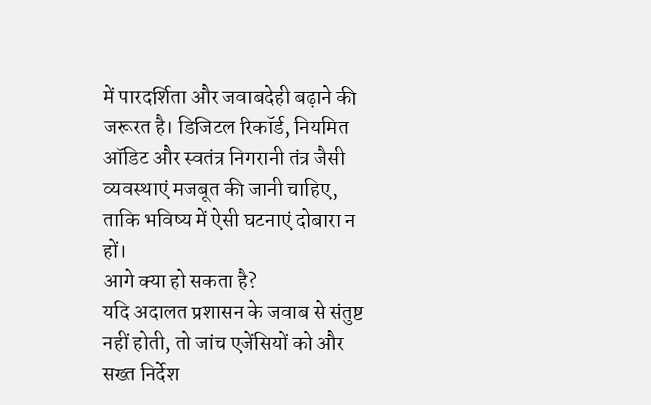में पारदर्शिता और जवाबदेही बढ़ाने की जरूरत है। डिजिटल रिकॉर्ड, नियमित ऑडिट और स्वतंत्र निगरानी तंत्र जैसी व्यवस्थाएं मजबूत की जानी चाहिए, ताकि भविष्य में ऐसी घटनाएं दोबारा न हों।
आगे क्या हो सकता है?
यदि अदालत प्रशासन के जवाब से संतुष्ट नहीं होती, तो जांच एजेंसियों को और सख्त निर्देश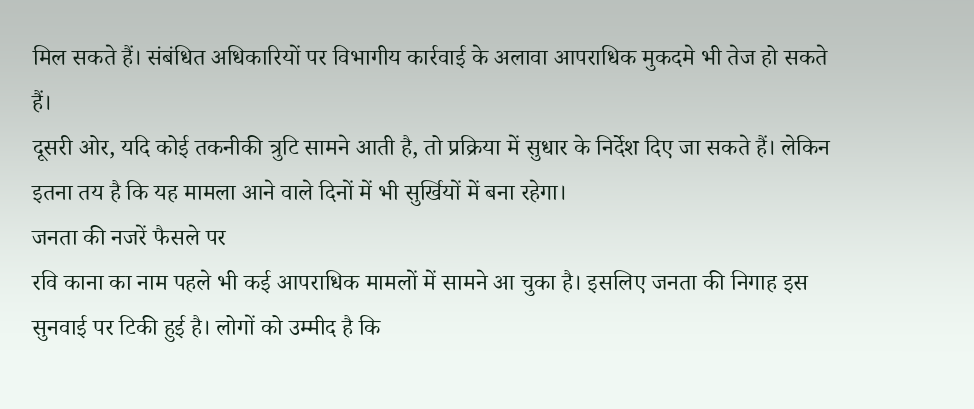मिल सकते हैं। संबंधित अधिकारियों पर विभागीय कार्रवाई के अलावा आपराधिक मुकदमे भी तेज हो सकते हैं।
दूसरी ओर, यदि कोई तकनीकी त्रुटि सामने आती है, तो प्रक्रिया में सुधार के निर्देश दिए जा सकते हैं। लेकिन इतना तय है कि यह मामला आने वाले दिनों में भी सुर्खियों में बना रहेगा।
जनता की नजरें फैसले पर
रवि काना का नाम पहले भी कई आपराधिक मामलों में सामने आ चुका है। इसलिए जनता की निगाह इस सुनवाई पर टिकी हुई है। लोगों को उम्मीद है कि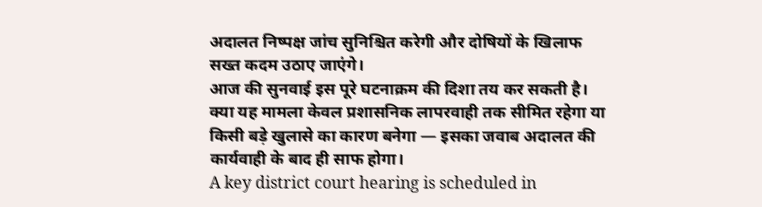अदालत निष्पक्ष जांच सुनिश्चित करेगी और दोषियों के खिलाफ सख्त कदम उठाए जाएंगे।
आज की सुनवाई इस पूरे घटनाक्रम की दिशा तय कर सकती है। क्या यह मामला केवल प्रशासनिक लापरवाही तक सीमित रहेगा या किसी बड़े खुलासे का कारण बनेगा — इसका जवाब अदालत की कार्यवाही के बाद ही साफ होगा।
A key district court hearing is scheduled in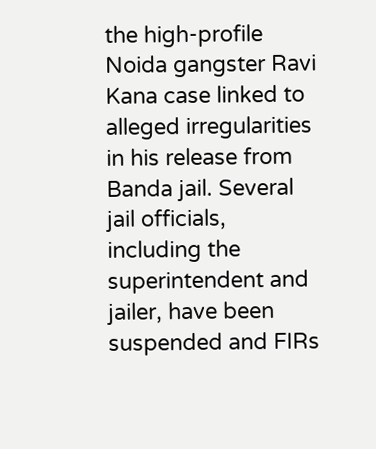the high-profile Noida gangster Ravi Kana case linked to alleged irregularities in his release from Banda jail. Several jail officials, including the superintendent and jailer, have been suspended and FIRs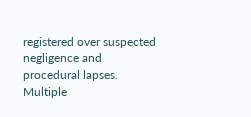registered over suspected negligence and procedural lapses. Multiple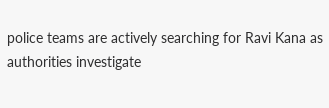police teams are actively searching for Ravi Kana as authorities investigate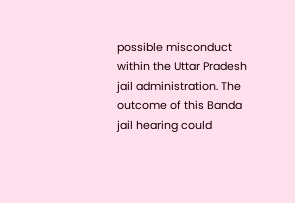possible misconduct within the Uttar Pradesh jail administration. The outcome of this Banda jail hearing could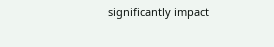significantly impact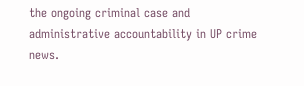the ongoing criminal case and administrative accountability in UP crime news.